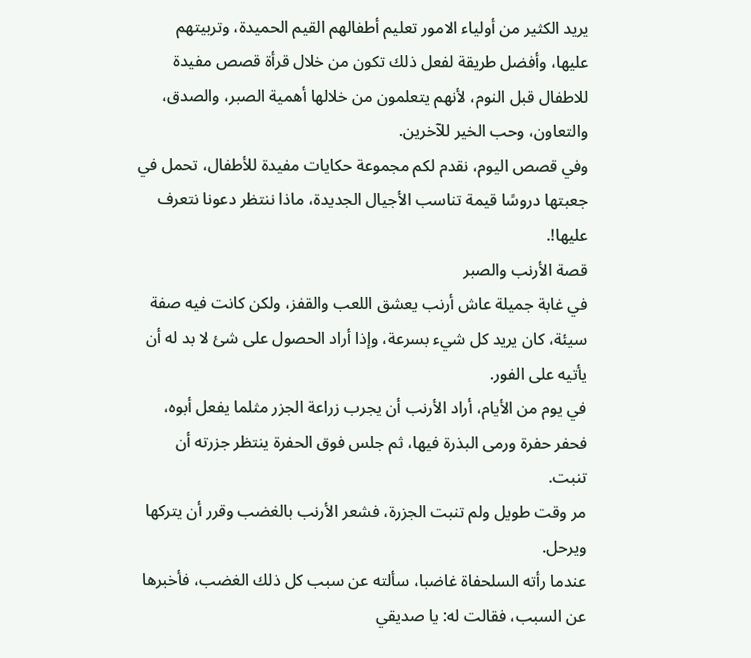يريد الكثير من أولياء الامور تعليم أطفالهم القيم الحميدة، وتربيتهم عليها، وأفضل طريقة لفعل ذلك تكون من خلال قرأة قصص مفيدة للاطفال قبل النوم، لأنهم يتعلمون من خلالها أهمية الصبر، والصدق، والتعاون، وحب الخير للآخرين.
وفي قصص اليوم، نقدم لكم مجموعة حكايات مفيدة للأطفال، تحمل في جعبتها دروسًا قيمة تناسب الأجيال الجديدة، ماذا ننتظر دعونا نتعرف عليها!.
قصة الأرنب والصبر
في غابة جميلة عاش أرنب يعشق اللعب والقفز، ولكن كانت فيه صفة سيئة، كان يريد كل شيء بسرعة، وإذا أراد الحصول على شئ لا بد له أن يأتيه على الفور.
في يوم من الأيام، أراد الأرنب أن يجرب زراعة الجزر مثلما يفعل أبوه، فحفر حفرة ورمى البذرة فيها، ثم جلس فوق الحفرة ينتظر جزرته أن تنبت.
مر وقت طويل ولم تنبت الجزرة، فشعر الأرنب بالغضب وقرر أن يتركها ويرحل.
عندما رأته السلحفاة غاضبا، سألته عن سبب كل ذلك الغضب، فأخبرها عن السبب، فقالت له: يا صديقي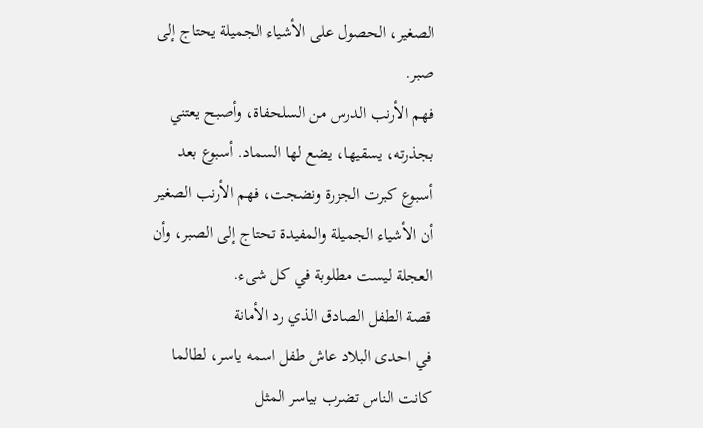الصغير، الحصول على الأشياء الجميلة يحتاج إلى صبر.
فهم الأرنب الدرس من السلحفاة، وأصبح يعتني بجذرته، يسقيها، يضع لها السماد. أسبوع بعد أسبوع كبرت الجزرة ونضجت، فهم الأرنب الصغير أن الأشياء الجميلة والمفيدة تحتاج إلى الصبر، وأن العجلة ليست مطلوبة في كل شىء.
قصة الطفل الصادق الذي رد الأمانة
في احدى البلاد عاش طفل اسمه ياسر، لطالما كانت الناس تضرب بياسر المثل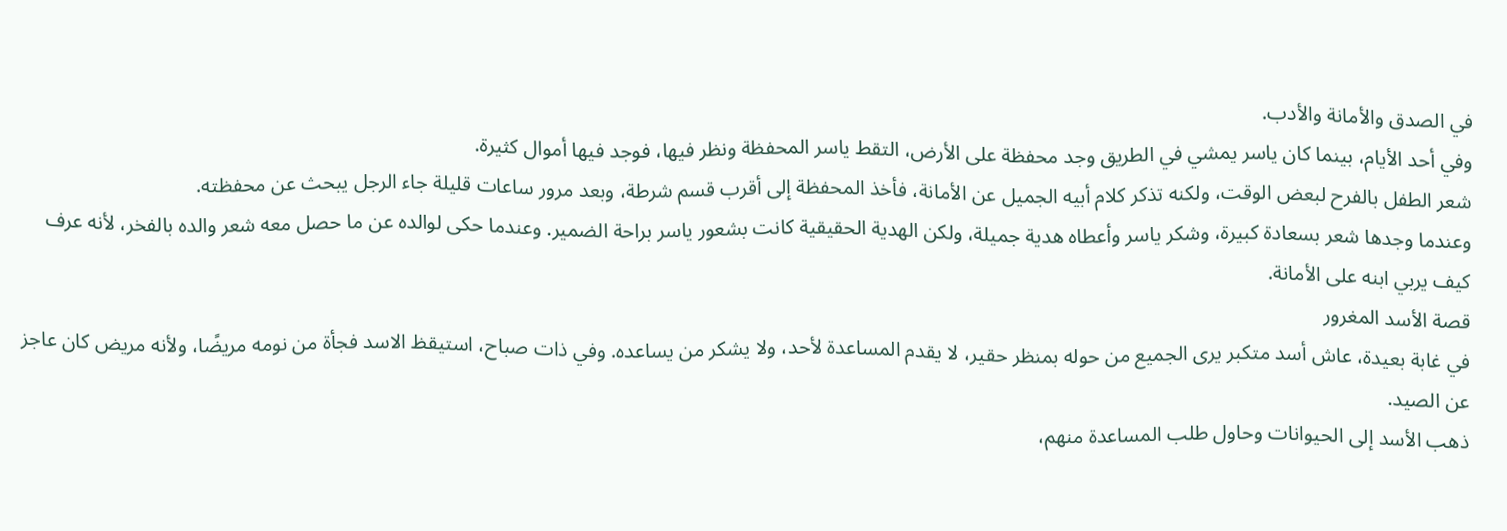في الصدق والأمانة والأدب.
وفي أحد الأيام، بينما كان ياسر يمشي في الطريق وجد محفظة على الأرض، التقط ياسر المحفظة ونظر فيها، فوجد فيها أموال كثيرة.
شعر الطفل بالفرح لبعض الوقت، ولكنه تذكر كلام أبيه الجميل عن الأمانة، فأخذ المحفظة إلى أقرب قسم شرطة، وبعد مرور ساعات قليلة جاء الرجل يبحث عن محفظته.
وعندما وجدها شعر بسعادة كبيرة، وشكر ياسر وأعطاه هدية جميلة، ولكن الهدية الحقيقية كانت بشعور ياسر براحة الضمير. وعندما حكى لوالده عن ما حصل معه شعر والده بالفخر، لأنه عرف كيف يربي ابنه على الأمانة.
قصة الأسد المغرور
في غابة بعيدة، عاش أسد متكبر يرى الجميع من حوله بمنظر حقير، لا يقدم المساعدة لأحد، ولا يشكر من يساعده. وفي ذات صباح، استيقظ الاسد فجأة من نومه مريضًا، ولأنه مريض كان عاجز عن الصيد.
ذهب الأسد إلى الحيوانات وحاول طلب المساعدة منهم،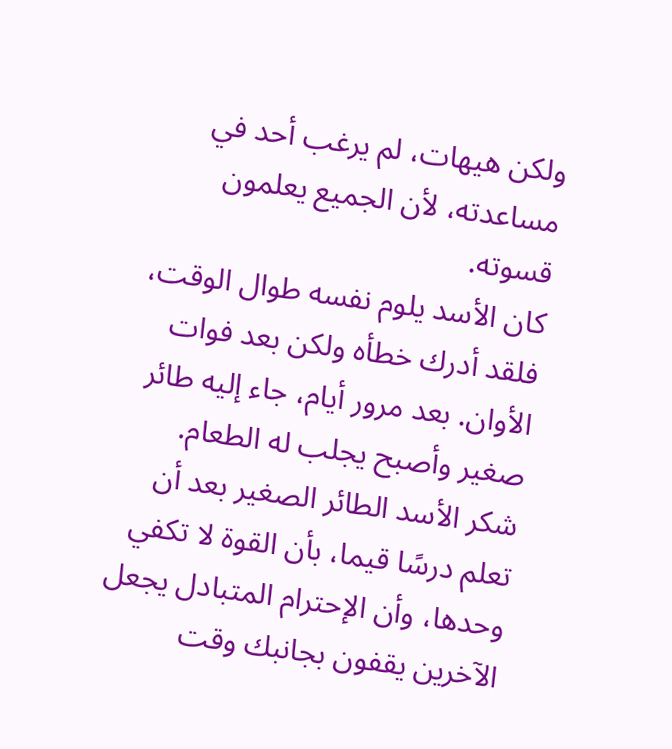ولكن هيهات، لم يرغب أحد في مساعدته، لأن الجميع يعلمون قسوته.
كان الأسد يلوم نفسه طوال الوقت، فلقد أدرك خطأه ولكن بعد فوات الأوان. بعد مرور أيام، جاء إليه طائر صغير وأصبح يجلب له الطعام.
شكر الأسد الطائر الصغير بعد أن تعلم درسًا قيما، بأن القوة لا تكفي وحدها، وأن الإحترام المتبادل يجعل الآخرين يقفون بجانبك وقت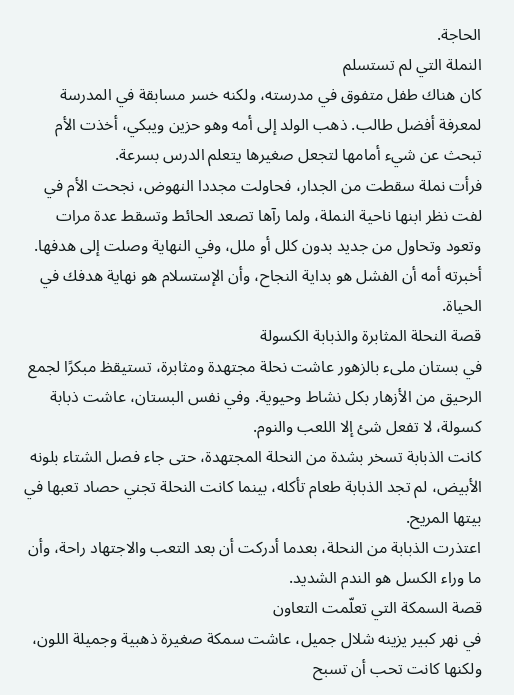الحاجة.
النملة التي لم تستسلم
كان هناك طفل متفوق في مدرسته، ولكنه خسر مسابقة في المدرسة لمعرفة أفضل طالب. ذهب الولد إلى أمه وهو حزين ويبكي، أخذت الأم تبحث عن شيء أمامها لتجعل صغيرها يتعلم الدرس بسرعة.
فرأت نملة سقطت من الجدار، فحاولت مجددا النهوض، نجحت الأم في لفت نظر ابنها ناحية النملة، ولما رآها تصعد الحائط وتسقط عدة مرات وتعود وتحاول من جديد بدون كلل أو ملل، وفي النهاية وصلت إلى هدفها.
أخبرته أمه أن الفشل هو بداية النجاح، وأن الإستسلام هو نهاية هدفك في الحياة.
قصة النحلة المثابرة والذبابة الكسولة
في بستان ملىء بالزهور عاشت نحلة مجتهدة ومثابرة، تستيقظ مبكرًا لجمع الرحيق من الأزهار بكل نشاط وحيوية. وفي نفس البستان، عاشت ذبابة كسولة، لا تفعل شئ إلا اللعب والنوم.
كانت الذبابة تسخر بشدة من النحلة المجتهدة، حتى جاء فصل الشتاء بلونه الأبيض، لم تجد الذبابة طعام تأكله، بينما كانت النحلة تجني حصاد تعبها في بيتها المريح.
اعتذرت الذبابة من النحلة، بعدما أدركت أن بعد التعب والاجتهاد راحة، وأن ما وراء الكسل هو الندم الشديد.
قصة السمكة التي تعلّمت التعاون
في نهر كبير يزينه شلال جميل، عاشت سمكة صغيرة ذهبية وجميلة اللون، ولكنها كانت تحب أن تسبح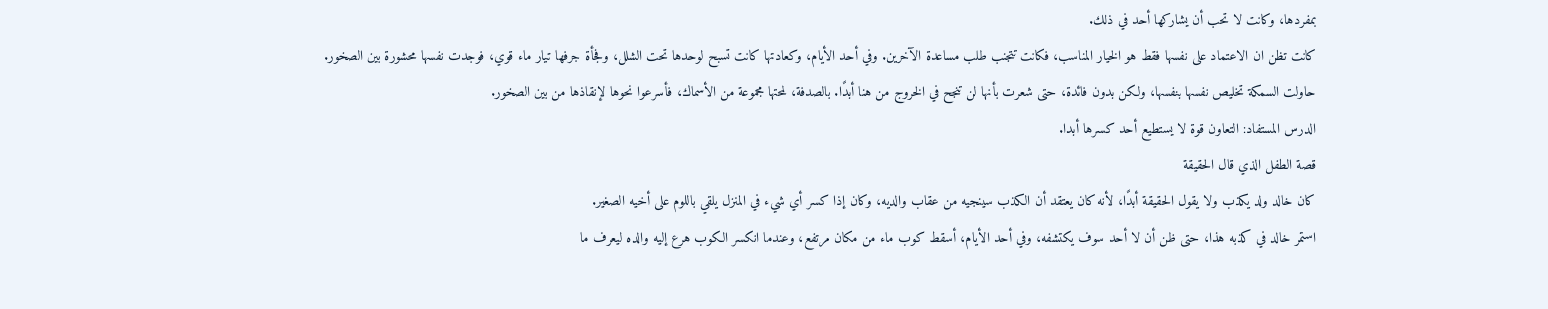بمفردها، وكانت لا تحب أن يشاركها أحد في ذلك.
كانت تظن ان الاعتماد على نفسها فقط هو الخيار المناسب، فكانت تتجنب طلب مساعدة الآخرين. وفي أحد الأيام، وكعادتها كانت تسبح لوحدها تحت الشلل، وفجأة جرفها تيار ماء قوي، فوجدت نفسها محشورة بين الصخور.
حاولت السمكة تخليص نفسها بنفسها، ولكن بدون فائدة، حتى شعرت بأنها لن تنجح في الخروج من هنا أبدًا. بالصدفة، لمحتها مجموعة من الأسماك، فأسرعوا نحوها لإنقاذها من بين الصخور.
الدرس المستفاد: التعاون قوة لا يستطيع أحد كسرها أبدا.
قصة الطفل الذي قال الحقيقة
كان خالد ولد يكذب ولا يقول الحقيقة أبدًا، لأنه كان يعتقد أن الكذب سينجيه من عقاب والديه، وكان إذا كسر أي شيء في المنزل يلقي باللوم على أخيه الصغير.
استمر خالد في كذبه هذا، حتى ظن أن لا أحد سوف يكتشفه، وفي أحد الأيام، أسقط كوب ماء من مكان مرتفع، وعندما انكسر الكوب هرع إليه والده ليعرف ما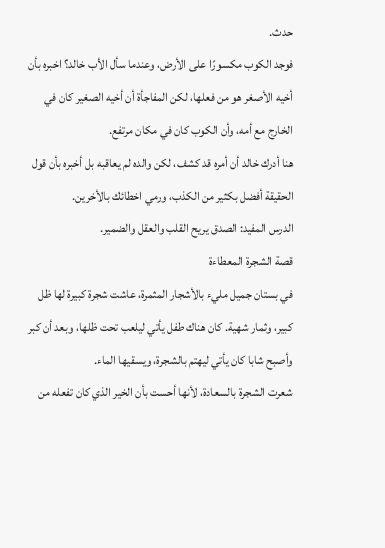حدث.
فوجد الكوب مكسورًا على الأرض، وعندما سأل الأب خالد؟ اخبره بأن أخيه الأصغر هو من فعلها، لكن المفاجأة أن أخيه الصغير كان في الخارج مع أمه، وأن الكوب كان في مكان مرتفع.
هنا أدرك خالد أن أمره قد كشف، لكن والده لم يعاقبه بل أخبره بأن قول الحقيقة أفضل بكثير من الكذب، ورمي اخطائك بالأخرين.
الدرس المفيد: الصدق يريح القلب والعقل والضمير.
قصة الشجرة المعطاءة
في بستان جميل مليء بالأشجار المثمرة، عاشت شجرة كبيرة لها ظل كبير، وثمار شهية. كان هناك طفل يأتي ليلعب تحت ظلها، وبعد أن كبر وأصبح شابا كان يأتي ليهتم بالشجرة، ويسقيها الماء.
شعرت الشجرة بالسعادة، لأنها أحست بأن الخير الذي كان تفعله من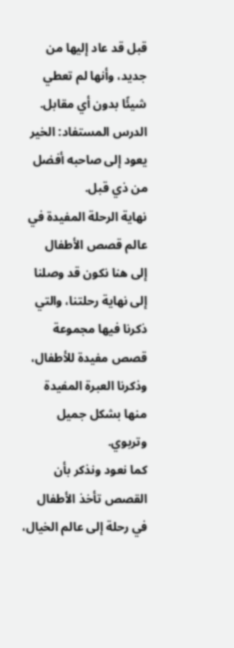قبل قد عاد إليها من جديد، وأنها لم تعطي شيئًا بدون أي مقابل.
الدرس المستفاد: الخير يعود إلى صاحبه أفضل من ذي قبل.
نهاية الرحلة المفيدة في عالم قصص الأطفال
إلى هنا نكون قد وصلنا إلى نهاية رحلتنا، والتي ذكرنا فيها مجموعة قصص مفيدة للأطفال، وذكرنا العبرة المفيدة منها بشكل جميل وتربوي.
كما نعود ونذكر بأن القصص تأخذ الأطفال في رحلة إلى عالم الخيال،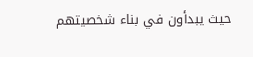حيث يبدأون في بناء شخصيتهم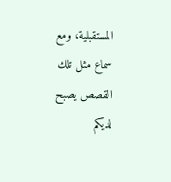المستقبلية، ومع سماع مثل تلك القصص يصبح لديكم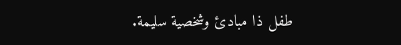طفل ذا مبادئ وشخصية سليمة.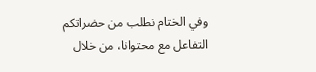وفي الختام نطلب من حضراتكم التفاعل مع محتوانا، من خلال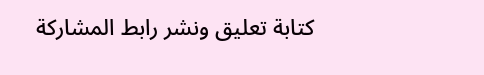كتابة تعليق ونشر رابط المشاركة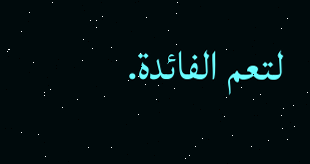لتعم الفائدة.